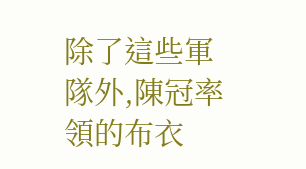除了這些軍隊外,陳冠率領的布衣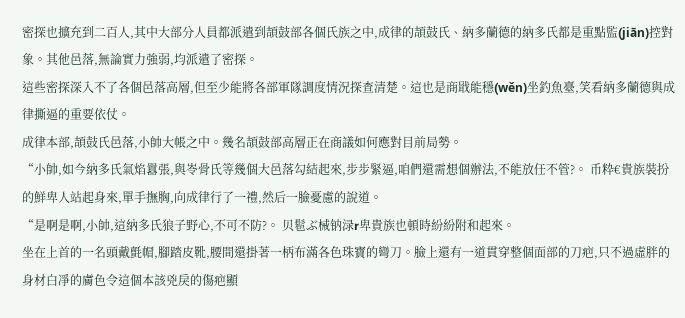密探也擴充到二百人,其中大部分人員都派遣到頡鼓部各個氏族之中,成律的頡鼓氏、納多蘭德的納多氏都是重點監(jiān)控對象。其他邑落,無論實力強弱,均派遣了密探。
這些密探深入不了各個邑落高層,但至少能將各部軍隊調度情況探查清楚。這也是商戢能穩(wěn)坐釣魚臺,笑看納多蘭德與成律撕逼的重要依仗。
成律本部,頡鼓氏邑落,小帥大帳之中。幾名頡鼓部高層正在商議如何應對目前局勢。
“小帥,如今納多氏氣焰囂張,與岺骨氏等幾個大邑落勾結起來,步步緊逼,咱們還需想個辦法,不能放任不管?。 币粋€貴族裝扮的鮮卑人站起身來,單手撫胸,向成律行了一禮,然后一臉憂慮的說道。
“是啊是啊,小帥,這納多氏狼子野心,不可不防?。 贝髱ぶ械钠渌r卑貴族也頓時紛紛附和起來。
坐在上首的一名頭戴氈帽,腳踏皮靴,腰間還掛著一柄布滿各色珠寶的彎刀。臉上還有一道貫穿整個面部的刀疤,只不過虛胖的身材白凈的膚色令這個本該兇戾的傷疤顯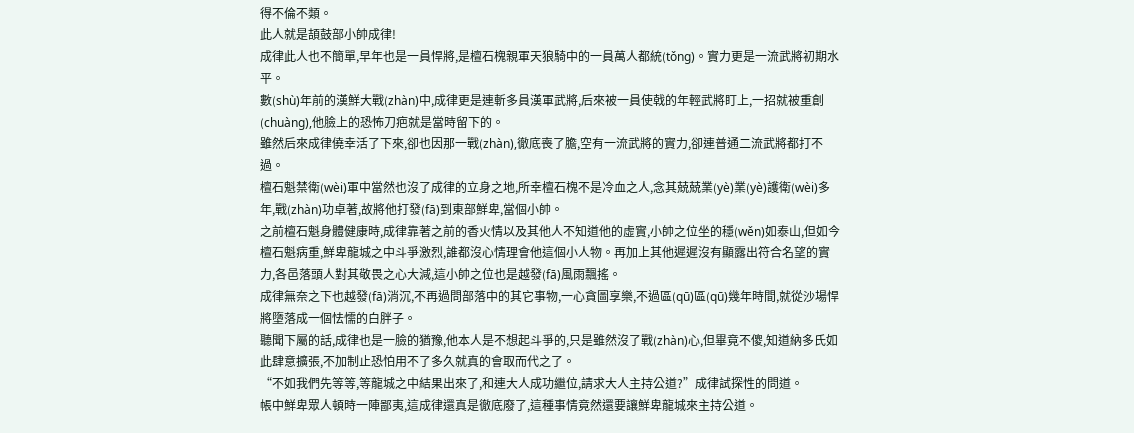得不倫不類。
此人就是頡鼓部小帥成律!
成律此人也不簡單,早年也是一員悍將,是檀石槐親軍天狼騎中的一員萬人都統(tǒng)。實力更是一流武將初期水平。
數(shù)年前的漢鮮大戰(zhàn)中,成律更是連斬多員漢軍武將,后來被一員使戟的年輕武將盯上,一招就被重創(chuàng),他臉上的恐怖刀疤就是當時留下的。
雖然后來成律僥幸活了下來,卻也因那一戰(zhàn),徹底喪了膽,空有一流武將的實力,卻連普通二流武將都打不過。
檀石魁禁衛(wèi)軍中當然也沒了成律的立身之地,所幸檀石槐不是冷血之人,念其兢兢業(yè)業(yè)護衛(wèi)多年,戰(zhàn)功卓著,故將他打發(fā)到東部鮮卑,當個小帥。
之前檀石魁身體健康時,成律靠著之前的香火情以及其他人不知道他的虛實,小帥之位坐的穩(wěn)如泰山,但如今檀石魁病重,鮮卑龍城之中斗爭激烈,誰都沒心情理會他這個小人物。再加上其他遲遲沒有顯露出符合名望的實力,各邑落頭人對其敬畏之心大減,這小帥之位也是越發(fā)風雨飄搖。
成律無奈之下也越發(fā)消沉,不再過問部落中的其它事物,一心貪圖享樂,不過區(qū)區(qū)幾年時間,就從沙場悍將墮落成一個怯懦的白胖子。
聽聞下屬的話,成律也是一臉的猶豫,他本人是不想起斗爭的,只是雖然沒了戰(zhàn)心,但畢竟不傻,知道納多氏如此肆意擴張,不加制止恐怕用不了多久就真的會取而代之了。
“不如我們先等等,等龍城之中結果出來了,和連大人成功繼位,請求大人主持公道?”成律試探性的問道。
帳中鮮卑眾人頓時一陣鄙夷,這成律還真是徹底廢了,這種事情竟然還要讓鮮卑龍城來主持公道。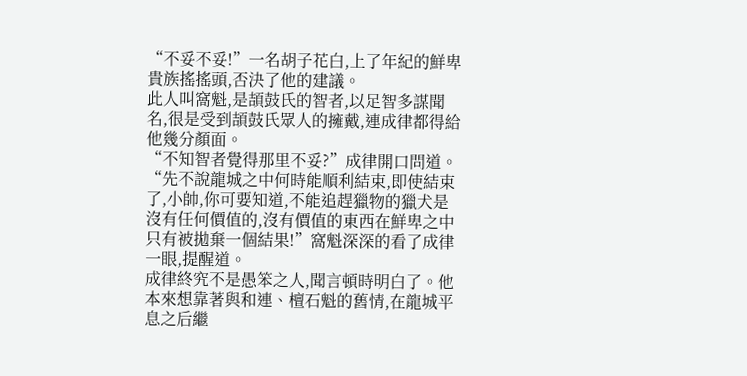“不妥不妥!”一名胡子花白,上了年紀的鮮卑貴族搖搖頭,否決了他的建議。
此人叫窩魁,是頡鼓氏的智者,以足智多謀聞名,很是受到頡鼓氏眾人的擁戴,連成律都得給他幾分顏面。
“不知智者覺得那里不妥?”成律開口問道。
“先不說龍城之中何時能順利結束,即使結束了,小帥,你可要知道,不能追趕獵物的獵犬是沒有任何價值的,沒有價值的東西在鮮卑之中只有被拋棄一個結果!”窩魁深深的看了成律一眼,提醒道。
成律終究不是愚笨之人,聞言頓時明白了。他本來想靠著與和連、檀石魁的舊情,在龍城平息之后繼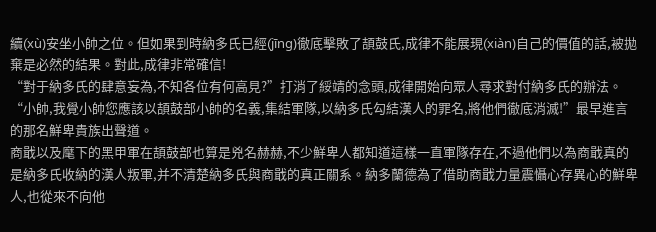續(xù)安坐小帥之位。但如果到時納多氏已經(jīng)徹底擊敗了頡鼓氏,成律不能展現(xiàn)自己的價值的話,被拋棄是必然的結果。對此,成律非常確信!
“對于納多氏的肆意妄為,不知各位有何高見?”打消了綏靖的念頭,成律開始向眾人尋求對付納多氏的辦法。
“小帥,我覺小帥您應該以頡鼓部小帥的名義,集結軍隊,以納多氏勾結漢人的罪名,將他們徹底消滅!”最早進言的那名鮮卑貴族出聲道。
商戢以及麾下的黑甲軍在頡鼓部也算是兇名赫赫,不少鮮卑人都知道這樣一直軍隊存在,不過他們以為商戢真的是納多氏收納的漢人叛軍,并不清楚納多氏與商戢的真正關系。納多蘭德為了借助商戢力量震懾心存異心的鮮卑人,也從來不向他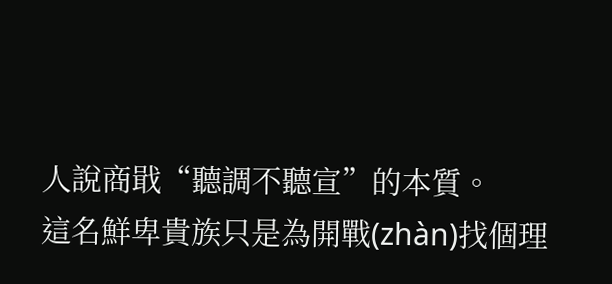人說商戢“聽調不聽宣”的本質。
這名鮮卑貴族只是為開戰(zhàn)找個理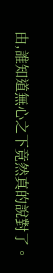由,誰知道無心之下竟然真的說對了。